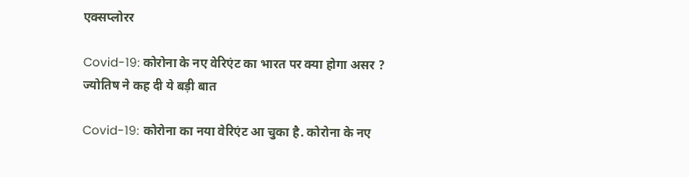एक्सप्लोरर

Covid-19: कोरोना के नए वेरिएंट का भारत पर क्या होगा असर ? ज्योतिष ने कह दी ये बड़ी बात

Covid-19: कोरोना का नया वेरिएंट आ चुका है. कोरोना के नए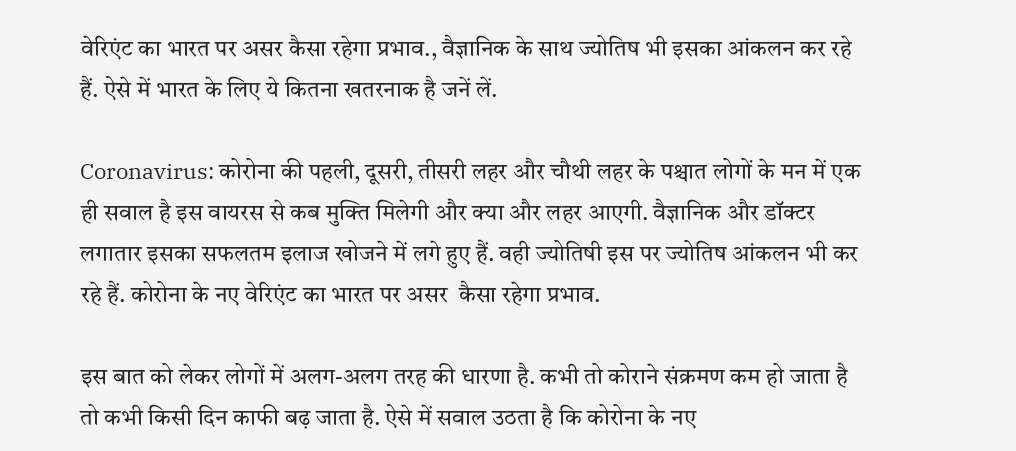वेरिएंट का भारत पर असर कैसा रहेगा प्रभाव., वैज्ञानिक के साथ ज्योतिष भी इसका आंकलन कर रहे हैं. ऐसे में भारत के लिए ये कितना खतरनाक है जनें लें.

Coronavirus: कोरोना की पहली, दूसरी, तीसरी लहर और चौथी लहर के पश्चात लोगों के मन में एक ही सवाल है इस वायरस से कब मुक्ति मिलेगी और क्या और लहर आएगी. वैज्ञानिक और डॉक्टर लगातार इसका सफलतम इलाज खोजने में लगे हुए हैं. वही ज्योतिषी इस पर ज्योतिष आंकलन भी कर रहे हैं. कोरोना के नए वेरिएंट का भारत पर असर  कैसा रहेगा प्रभाव.

इस बात को लेकर लोगों में अलग-अलग तरह की धारणा है. कभी तो कोराने संक्रमण कम हो जाता है तो कभी किसी दिन काफी बढ़ जाता है. ऐसे में सवाल उठता है कि कोरोना के नए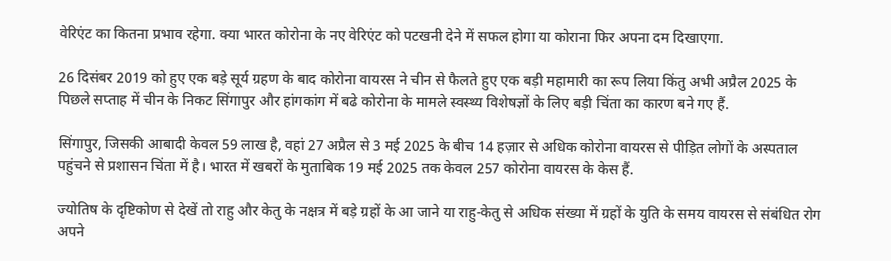वेरिएंट का कितना प्रभाव रहेगा. क्या भारत कोरोना के नए वेरिएंट को पटखनी देने में सफल होगा या कोराना फिर अपना दम दिखाएगा.

26 दिसंबर 2019 को हुए एक बड़े सूर्य ग्रहण के बाद कोरोना वायरस ने चीन से फैलते हुए एक बड़ी महामारी का रूप लिया किंतु अभी अप्रैल 2025 के पिछले सप्ताह में चीन के निकट सिंगापुर और हांगकांग में बढे कोरोना के मामले स्वस्थ्य विशेषज्ञों के लिए बड़ी चिंता का कारण बने गए हैं.

सिंगापुर, जिसकी आबादी केवल 59 लाख है, वहां 27 अप्रैल से 3 मई 2025 के बीच 14 हज़ार से अधिक कोरोना वायरस से पीड़ित लोगों के अस्पताल पहुंचने से प्रशासन चिंता में है। भारत में खबरों के मुताबिक 19 मई 2025 तक केवल 257 कोरोना वायरस के केस हैं.

ज्योतिष के दृष्टिकोण से देखें तो राहु और केतु के नक्षत्र में बड़े ग्रहों के आ जाने या राहु-केतु से अधिक संख्या में ग्रहों के युति के समय वायरस से संबंधित रोग अपने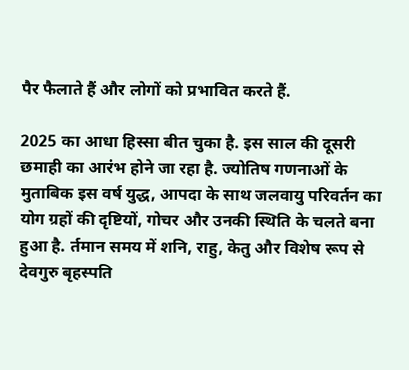पैर फैलाते हैं और लोगों को प्रभावित करते हैं.

2025 का आधा हिस्सा बीत चुका है. इस साल की दूसरी छमाही का आरंभ होने जा रहा है. ज्योतिष गणनाओं के मुताबिक इस वर्ष युद्ध, आपदा के साथ जलवायु परिवर्तन का योग ग्रहों की दृष्टियों, गोचर और उनकी स्थिति के चलते बना हुआ है. र्तमान समय में शनि, राहु, केतु और विशेष रूप से देवगुरु बृहस्पति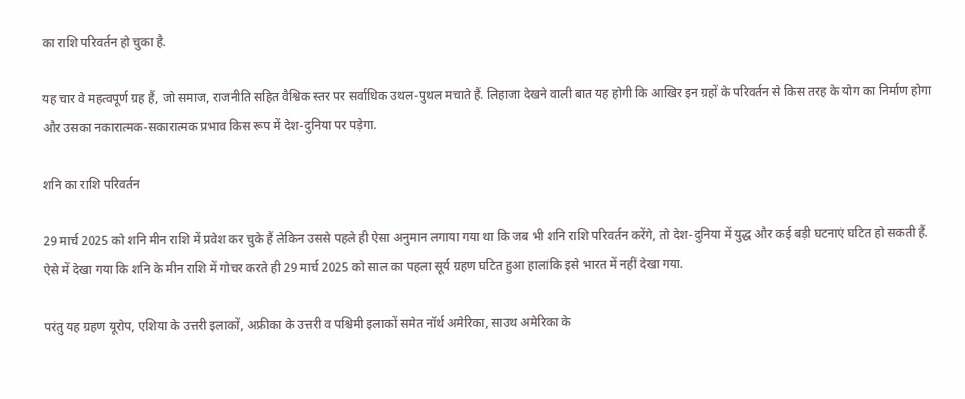का राशि परिवर्तन हो चुका है.

यह चार वे महत्वपूर्ण ग्रह हैं, जो समाज, राजनीति सहित वैश्विक स्तर पर सर्वाधिक उथल-पुथल मचाते हैं. लिहाजा देखने वाली बात यह होगी कि आखिर इन ग्रहों के परिवर्तन से किस तरह के योग का निर्माण होगा और उसका नकारात्मक-सकारात्मक प्रभाव किस रूप में देश-दुनिया पर पड़ेगा.

शनि का राशि परिवर्तन

29 मार्च 2025 को शनि मीन राशि में प्रवेश कर चुके हैं लेकिन उससे पहले ही ऐसा अनुमान लगाया गया था कि जब भी शनि राशि परिवर्तन करेंगे, तो देश-दुनिया में युद्ध और कई बड़ी घटनाएं घटित हो सकती हैं. ऐसे में देखा गया कि शनि के मीन राशि में गोचर करते ही 29 मार्च 2025 को साल का पहला सूर्य ग्रहण घटित हुआ हालांकि इसे भारत में नहीं देखा गया.

परंतु यह ग्रहण यूरोप, एशिया के उत्तरी इलाकों, अफ्रीका के उत्तरी व पश्चिमी इलाकों समेत नॉर्थ अमेरिका, साउथ अमेरिका के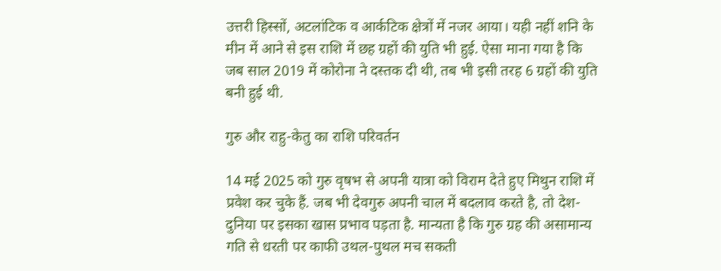उत्तरी हिस्सों, अटलांटिक व आर्कटिक क्षेत्रों में नजर आया। यही नहीं शनि के मीन में आने से इस राशि में छह ग्रहों की युति भी हुई. ऐसा माना गया है कि जब साल 2019 में कोरोना ने दस्तक दी थी, तब भी इसी तरह 6 ग्रहों की युति बनी हुई थी.

गुरु और राहु-केतु का राशि परिवर्तन

14 मई 2025 को गुरु वृषभ से अपनी यात्रा को विराम देते हुए मिथुन राशि में प्रवेश कर चुके हैं. जब भी देवगुरु अपनी चाल में बदलाव करते है, तो देश-दुनिया पर इसका खास प्रभाव पड़ता है. मान्यता है कि गुरु ग्रह की असामान्य गति से धरती पर काफी उथल-पुथल मच सकती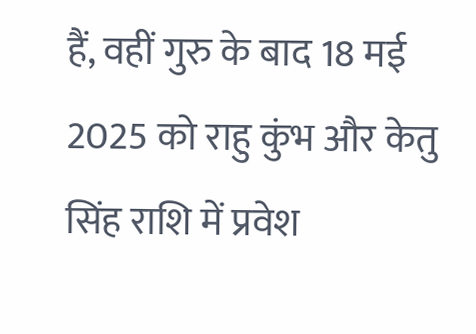हैं, वहीं गुरु के बाद 18 मई 2025 को राहु कुंभ और केतु सिंह राशि में प्रवेश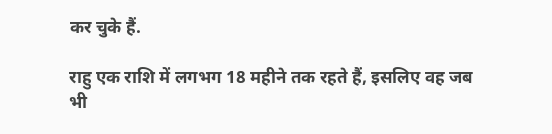कर चुके हैं.

राहु एक राशि में लगभग 18 महीने तक रहते हैं, इसलिए वह जब भी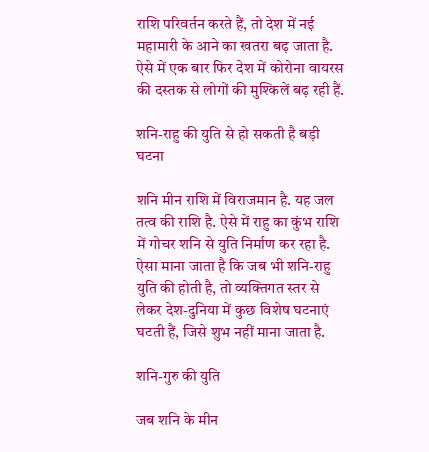राशि परिवर्तन करते हैं, तो देश में नई महामारी के आने का खतरा बढ़ जाता है. ऐसे में एक बार फिर देश में कोरोना वायरस की दस्तक से लोगों की मुश्किलें बढ़ रही हैं.

शनि-राहु की युति से हो सकती है बड़ी घटना

शनि मीन राशि में विराजमान है. यह जल तत्व की राशि है. ऐसे में राहु का कुंभ राशि में गोचर शनि से युति निर्माण कर रहा है. ऐसा माना जाता है कि जब भी शनि-राहु युति की होती है, तो व्यक्तिगत स्तर से लेकर देश-दुनिया में कुछ विशेष घटनाएं घटती हैं, जिसे शुभ नहीं माना जाता है.

शनि-गुरु की युति

जब शनि के मीन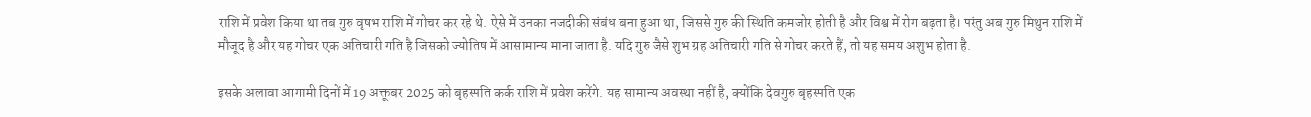राशि में प्रवेश किया था तब गुरु वृषभ राशि में गोचर कर रहे थे. ऐसे में उनका नजदीकी संबंध बना हुआ था, जिससे गुरु की स्थिति कमजोर होती है और विश्व में रोग बढ़ता है। परंतु अब गुरु मिथुन राशि में मौजूद है और यह गोचर एक अतिचारी गति है जिसको ज्योतिष में आसामान्य माना जाता है. यदि गुरु जैसे शुभ ग्रह अतिचारी गति से गोचर करते हैं, तो यह समय अशुभ होता है.

इसके अलावा आगामी दिनों में 19 अक्तूबर 2025 को बृहस्पति कर्क राशि में प्रवेश करेंगे. यह सामान्य अवस्था नहीं है, क्योंकि देवगुरु बृहस्पति एक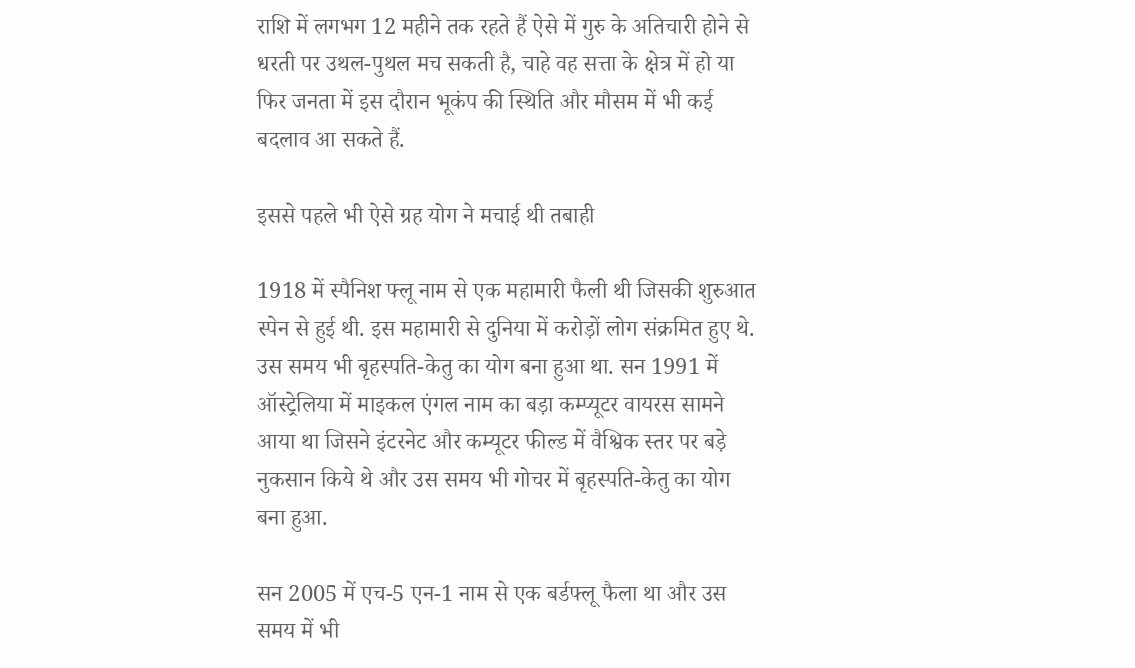राशि में लगभग 12 महीने तक रहते हैं ऐसे में गुरु के अतिचारी होने से धरती पर उथल-पुथल मच सकती है, चाहे वह सत्ता के क्षेत्र में हो या फिर जनता में इस दौरान भूकंप की स्थिति और मौसम में भी कई बदलाव आ सकते हैं.

इससे पहले भी ऐसे ग्रह योग ने मचाई थी तबाही

1918 में स्पैनिश फ्लू नाम से एक महामारी फैली थी जिसकी शुरुआत स्पेन से हुई थी. इस महामारी से दुनिया में करोड़ों लोग संक्रमित हुए थे. उस समय भी बृहस्पति-केतु का योग बना हुआ था. सन 1991 में ऑस्ट्रेलिया में माइकल एंगल नाम का बड़ा कम्प्यूटर वायरस सामने आया था जिसने इंटरनेट और कम्यूटर फील्ड में वैश्विक स्तर पर बड़े नुकसान किये थे और उस समय भी गोचर में बृहस्पति-केतु का योग बना हुआ.

सन 2005 में एच-5 एन-1 नाम से एक बर्डफ्लू फैला था और उस समय में भी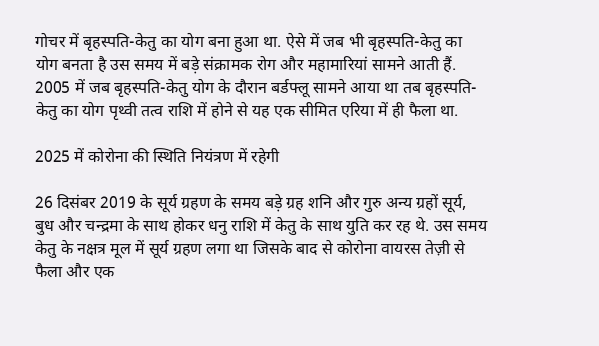गोचर में बृहस्पति-केतु का योग बना हुआ था. ऐसे में जब भी बृहस्पति-केतु का योग बनता है उस समय में बड़े संक्रामक रोग और महामारियां सामने आती हैं. 2005 में जब बृहस्पति-केतु योग के दौरान बर्डफ्लू सामने आया था तब बृहस्पति-केतु का योग पृथ्वी तत्व राशि में होने से यह एक सीमित एरिया में ही फैला था.

2025 में कोरोना की स्थिति नियंत्रण में रहेगी

26 दिसंबर 2019 के सूर्य ग्रहण के समय बड़े ग्रह शनि और गुरु अन्य ग्रहों सूर्य, बुध और चन्द्रमा के साथ होकर धनु राशि में केतु के साथ युति कर रह थे. उस समय केतु के नक्षत्र मूल में सूर्य ग्रहण लगा था जिसके बाद से कोरोना वायरस तेज़ी से फैला और एक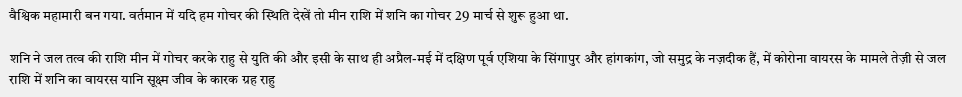वैश्विक महामारी बन गया. वर्तमान में यदि हम गोचर की स्थिति देखें तो मीन राशि में शनि का गोचर 29 मार्च से शुरू हुआ था.

शनि ने जल तत्व की राशि मीन में गोचर करके राहु से युति की और इसी के साथ ही अप्रैल-मई में दक्षिण पूर्व एशिया के सिंगापुर और हांगकांग, जो समुद्र के नज़दीक हैं, में कोरोना वायरस के मामले तेज़ी से जल राशि में शनि का वायरस यानि सूक्ष्म जीव के कारक ग्रह राहु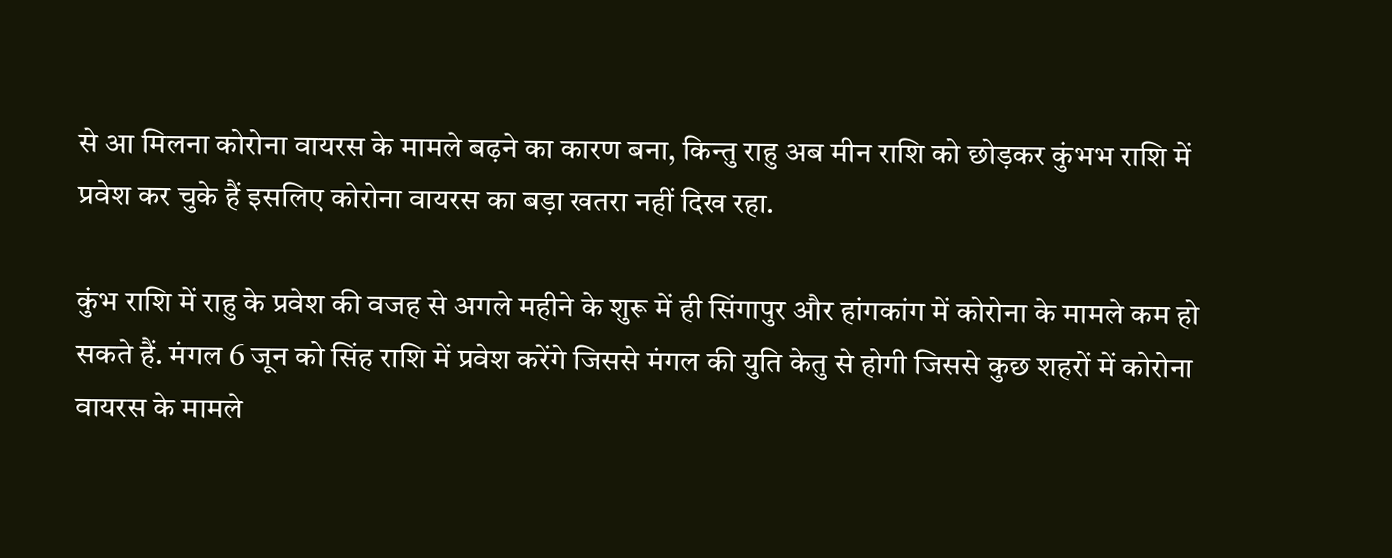से आ मिलना कोरोना वायरस के मामले बढ़ने का कारण बना, किन्तु राहु अब मीन राशि को छोड़कर कुंभभ राशि में प्रवेश कर चुके हैं इसलिए कोरोना वायरस का बड़ा खतरा नहीं दिख रहा.

कुंभ राशि में राहु के प्रवेश की वजह से अगले महीने के शुरू में ही सिंगापुर और हांगकांग में कोरोना के मामले कम हो सकते हैं. मंगल 6 जून को सिंह राशि में प्रवेश करेंगे जिससे मंगल की युति केतु से होगी जिससे कुछ शहरों में कोरोना वायरस के मामले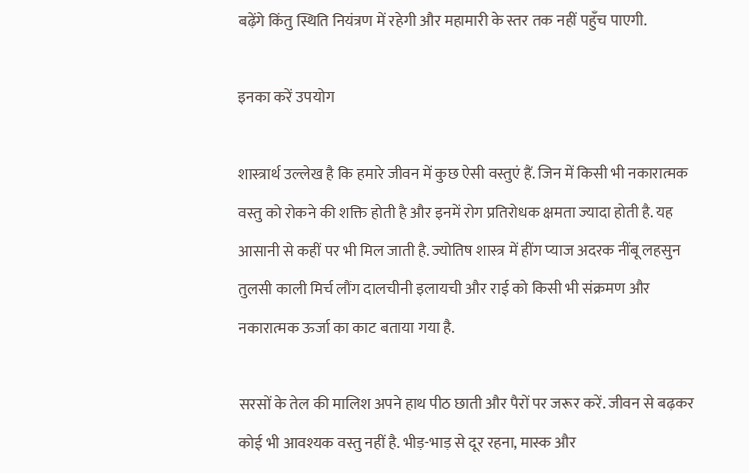बढ़ेंगे किंतु स्थिति नियंत्रण में रहेगी और महामारी के स्तर तक नहीं पहुँच पाएगी.

इनका करें उपयोग

शास्त्रार्थ उल्लेख है कि हमारे जीवन में कुछ ऐसी वस्तुएं हैं. जिन में किसी भी नकारात्मक वस्तु को रोकने की शक्ति होती है और इनमें रोग प्रतिरोधक क्षमता ज्यादा होती है. यह आसानी से कहीं पर भी मिल जाती है. ज्योतिष शास्त्र में हींग प्याज अदरक नींबू लहसुन तुलसी काली मिर्च लौंग दालचीनी इलायची और राई को किसी भी संक्रमण और नकारात्मक ऊर्जा का काट बताया गया है.

सरसों के तेल की मालिश अपने हाथ पीठ छाती और पैरों पर जरूर करें. जीवन से बढ़कर कोई भी आवश्यक वस्तु नहीं है. भीड़-भाड़ से दूर रहना, मास्क और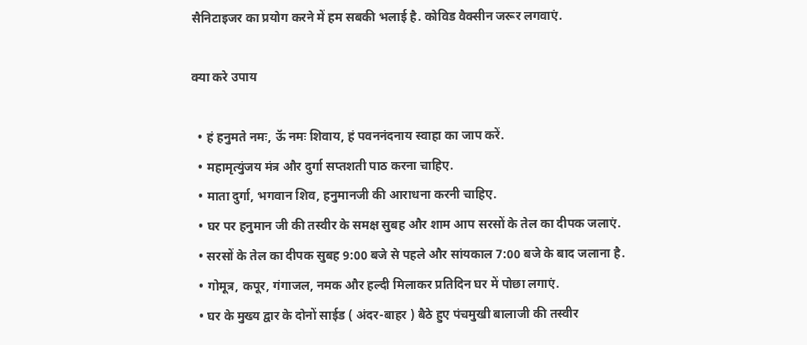सैनिटाइजर का प्रयोग करने में हम सबकी भलाई है. कोविड वैक्सीन जरूर लगवाएं.

क्या करे उपाय

  • हं हनुमते नमः, ऊॅ नमः शिवाय, हं पवननंदनाय स्वाहा का जाप करें.
  • महामृत्युंजय मंत्र और दुर्गा सप्तशती पाठ करना चाहिए.
  • माता दुर्गा, भगवान शिव, हनुमानजी की आराधना करनी चाहिए.
  • घर पर हनुमान जी की तस्वीर के समक्ष सुबह और शाम आप सरसों के तेल का दीपक जलाएं.
  • सरसों के तेल का दीपक सुबह 9:00 बजे से पहले और सांयकाल 7:00 बजे के बाद जलाना है.
  • गोमूत्र, कपूर, गंगाजल, नमक और हल्दी मिलाकर प्रतिदिन घर में पोछा लगाएं.
  • घर के मुख्य द्वार के दोनों साईड ( अंदर-बाहर ) बैठे हुए पंचमुखी बालाजी की तस्वीर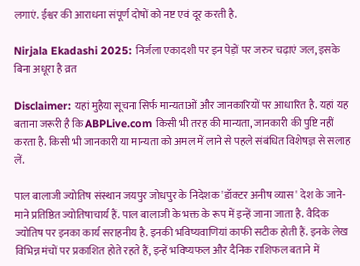लगाएं. ईश्वर की आराधना संपूर्ण दोषों को नष्ट एवं दूर करती है.

Nirjala Ekadashi 2025: निर्जला एकादशी पर इन पेड़ों पर जरुर चढ़ाएं जल, इसके बिना अधूरा है व्रत

Disclaimer: यहां मुहैया सूचना सिर्फ मान्यताओं और जानकारियों पर आधारित है. यहां यह बताना जरूरी है कि ABPLive.com किसी भी तरह की मान्यता, जानकारी की पुष्टि नहीं करता है. किसी भी जानकारी या मान्यता को अमल में लाने से पहले संबंधित विशेषज्ञ से सलाह लें.

पाल बालाजी ज्योतिष संस्थान जयपुर जोधपुर के निदेशक 'डॉक्टर अनीष व्यास' देश के जाने-माने प्रतिष्ठित ज्योतिषाचार्य हैं. पाल बालाजी के भक्त के रूप में इन्हें जाना जाता है. वैदिक ज्योतिष पर इनका कार्य सराहनीय है. इनकी भविष्यवाणियां काफी सटीक होती हैं. इनके लेख विभिन्न मंचों पर प्रकाशित होते रहते हैं, इन्हें भविष्यफल और दैनिक राशिफल बताने में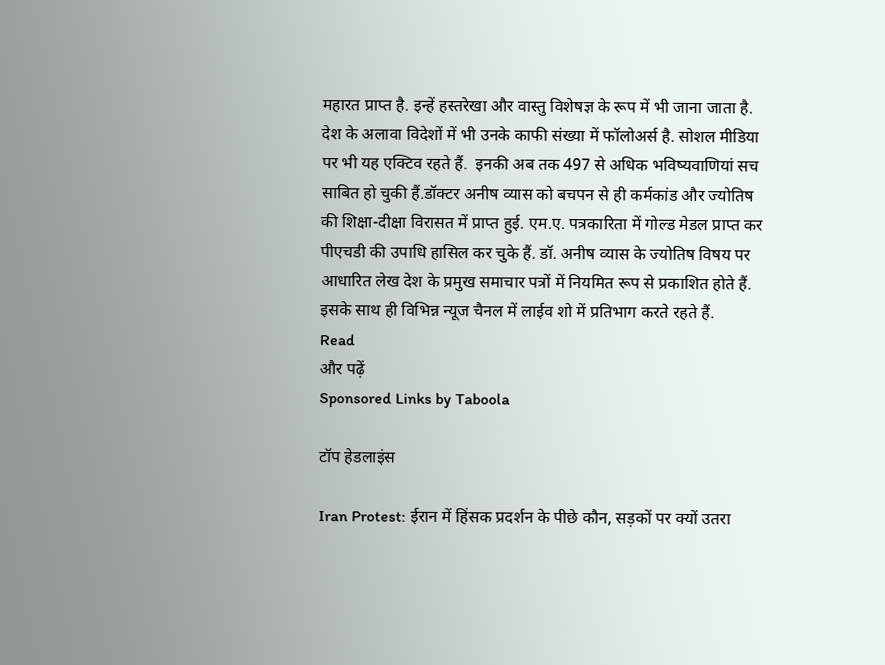महारत प्राप्त है. इन्हें हस्तरेखा और वास्तु विशेषज्ञ के रूप में भी जाना जाता है. देश के अलावा विदेशों में भी उनके काफी संख्या में फॉलोअर्स है. सोशल मीडिया पर भी यह एक्टिव रहते हैं.  इनकी अब तक 497 से अधिक भविष्यवाणियां सच साबित हो चुकी हैं.डॉक्टर अनीष व्यास को बचपन से ही कर्मकांड और ज्योतिष की शिक्षा-दीक्षा विरासत में प्राप्त हुई. एम.ए. पत्रकारिता में गोल्ड मेडल प्राप्त कर पीएचडी की उपाधि हासिल कर चुके हैं. डॉ. अनीष व्यास के ज्योतिष विषय पर आधारित लेख देश के प्रमुख समाचार पत्रों में नियमित रूप से प्रकाशित होते हैं. इसके साथ ही विभिन्न न्यूज चैनल में लाईव शो में प्रतिभाग करते रहते हैं.
Read
और पढ़ें
Sponsored Links by Taboola

टॉप हेडलाइंस

Iran Protest: ईरान में हिंसक प्रदर्शन के पीछे कौन, सड़कों पर क्यों उतरा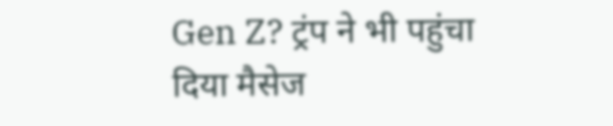Gen Z? ट्रंप ने भी पहुंचा दिया मैसेज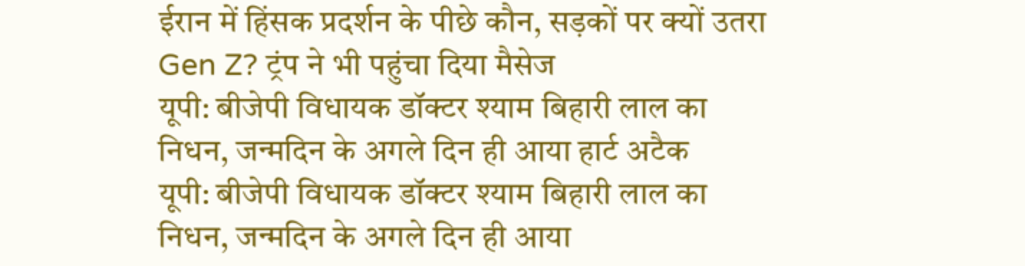ईरान में हिंसक प्रदर्शन के पीछे कौन, सड़कों पर क्यों उतरा Gen Z? ट्रंप ने भी पहुंचा दिया मैसेज
यूपी: बीजेपी विधायक डॉक्टर श्याम बिहारी लाल का निधन, जन्मदिन के अगले दिन ही आया हार्ट अटैक
यूपी: बीजेपी विधायक डॉक्टर श्याम बिहारी लाल का निधन, जन्मदिन के अगले दिन ही आया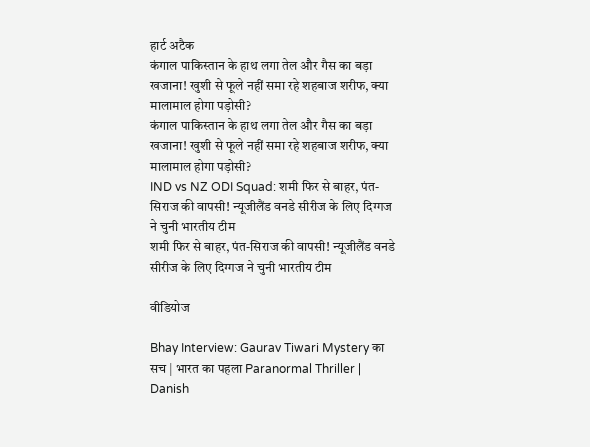हार्ट अटैक
कंगाल पाकिस्तान के हाथ लगा तेल और गैस का बड़ा खजाना! खुशी से फूले नहीं समा रहे शहबाज शरीफ, क्या मालामाल होगा पड़ोसी?
कंगाल पाकिस्तान के हाथ लगा तेल और गैस का बड़ा खजाना! खुशी से फूले नहीं समा रहे शहबाज शरीफ, क्या मालामाल होगा पड़ोसी?
IND vs NZ ODI Squad: शमी फिर से बाहर, पंत-सिराज की वापसी! न्यूजीलैंड वनडे सीरीज के लिए दिग्गज ने चुनी भारतीय टीम
शमी फिर से बाहर, पंत-सिराज की वापसी! न्यूजीलैंड वनडे सीरीज के लिए दिग्गज ने चुनी भारतीय टीम

वीडियोज

Bhay Interview: Gaurav Tiwari Mystery का सच | भारत का पहला Paranormal Thriller | Danish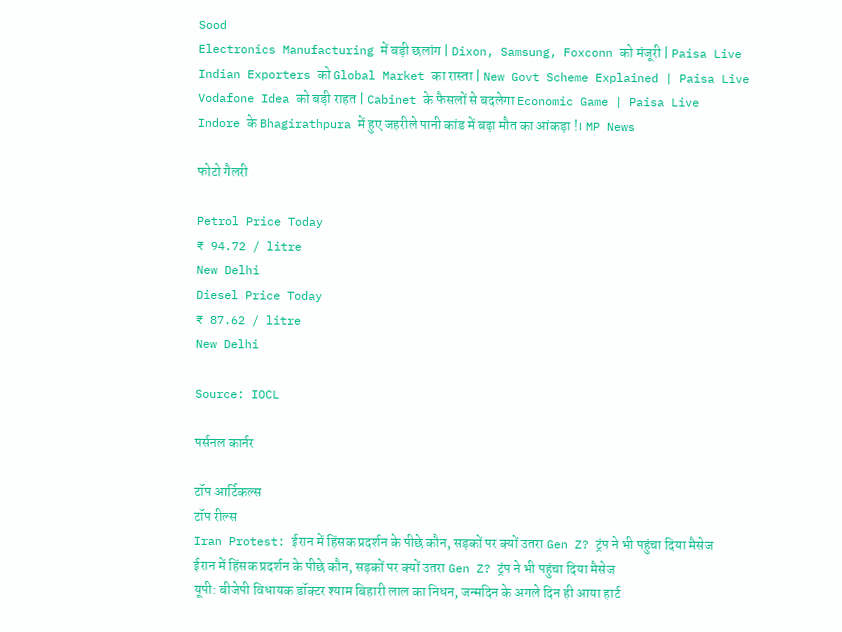Sood
Electronics Manufacturing में बड़ी छलांग | Dixon, Samsung, Foxconn को मंजूरी | Paisa Live
Indian Exporters को Global Market का रास्ता | New Govt Scheme Explained | Paisa Live
Vodafone Idea को बड़ी राहत | Cabinet के फैसलों से बदलेगा Economic Game | Paisa Live
Indore के Bhagirathpura में हुए जहरीले पानी कांड में बढ़ा मौत का आंकड़ा !। MP News

फोटो गैलरी

Petrol Price Today
₹ 94.72 / litre
New Delhi
Diesel Price Today
₹ 87.62 / litre
New Delhi

Source: IOCL

पर्सनल कार्नर

टॉप आर्टिकल्स
टॉप रील्स
Iran Protest: ईरान में हिंसक प्रदर्शन के पीछे कौन, सड़कों पर क्यों उतरा Gen Z? ट्रंप ने भी पहुंचा दिया मैसेज
ईरान में हिंसक प्रदर्शन के पीछे कौन, सड़कों पर क्यों उतरा Gen Z? ट्रंप ने भी पहुंचा दिया मैसेज
यूपी: बीजेपी विधायक डॉक्टर श्याम बिहारी लाल का निधन, जन्मदिन के अगले दिन ही आया हार्ट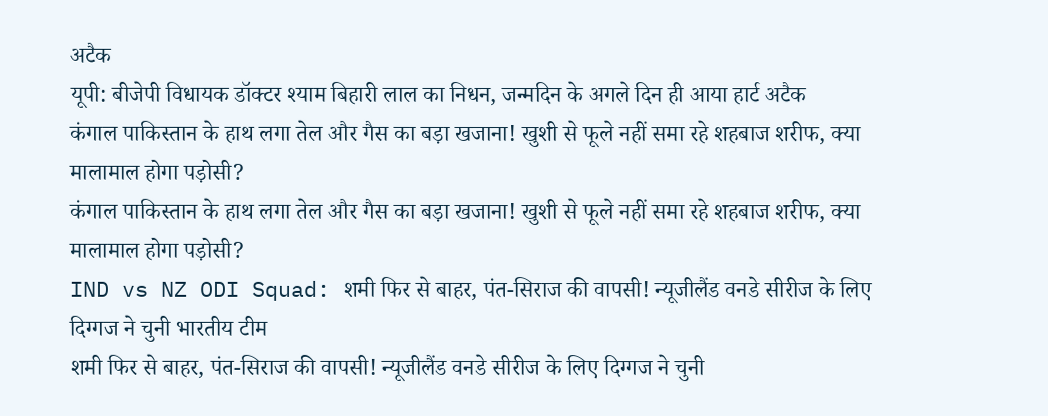अटैक
यूपी: बीजेपी विधायक डॉक्टर श्याम बिहारी लाल का निधन, जन्मदिन के अगले दिन ही आया हार्ट अटैक
कंगाल पाकिस्तान के हाथ लगा तेल और गैस का बड़ा खजाना! खुशी से फूले नहीं समा रहे शहबाज शरीफ, क्या मालामाल होगा पड़ोसी?
कंगाल पाकिस्तान के हाथ लगा तेल और गैस का बड़ा खजाना! खुशी से फूले नहीं समा रहे शहबाज शरीफ, क्या मालामाल होगा पड़ोसी?
IND vs NZ ODI Squad: शमी फिर से बाहर, पंत-सिराज की वापसी! न्यूजीलैंड वनडे सीरीज के लिए दिग्गज ने चुनी भारतीय टीम
शमी फिर से बाहर, पंत-सिराज की वापसी! न्यूजीलैंड वनडे सीरीज के लिए दिग्गज ने चुनी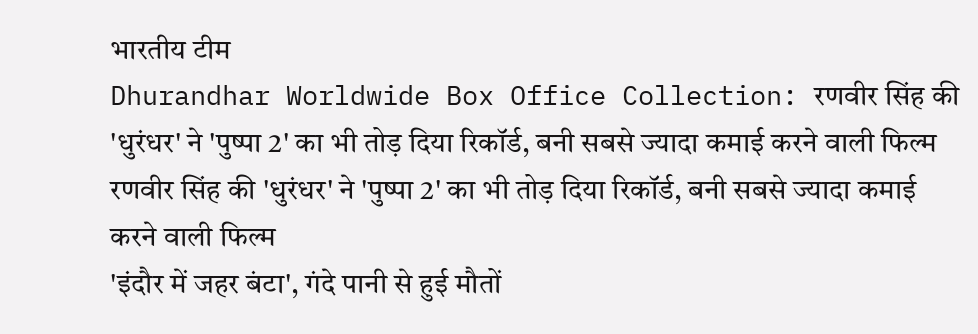भारतीय टीम
Dhurandhar Worldwide Box Office Collection: रणवीर सिंह की 'धुरंधर' ने 'पुष्पा 2' का भी तोड़ दिया रिकॉर्ड, बनी सबसे ज्यादा कमाई करने वाली फिल्म
रणवीर सिंह की 'धुरंधर' ने 'पुष्पा 2' का भी तोड़ दिया रिकॉर्ड, बनी सबसे ज्यादा कमाई करने वाली फिल्म
'इंदौर में जहर बंटा', गंदे पानी से हुई मौतों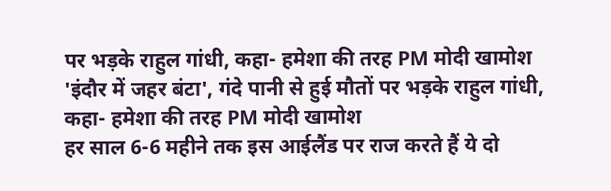पर भड़के राहुल गांधी, कहा- हमेशा की तरह PM मोदी खामोश
'इंदौर में जहर बंटा', गंदे पानी से हुई मौतों पर भड़के राहुल गांधी, कहा- हमेशा की तरह PM मोदी खामोश
हर साल 6-6 महीने तक इस आईलैंड पर राज करते हैं ये दो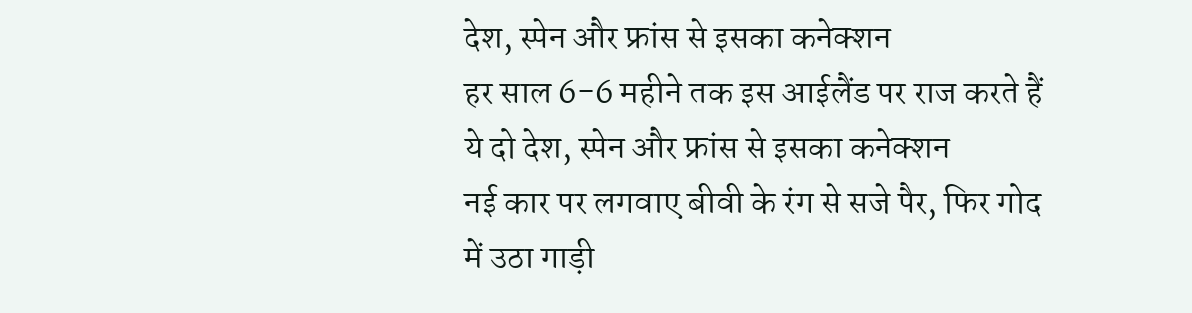देश, स्पेन और फ्रांस से इसका कनेक्शन
हर साल 6-6 महीने तक इस आईलैंड पर राज करते हैं ये दो देश, स्पेन और फ्रांस से इसका कनेक्शन
नई कार पर लगवाए बीवी के रंग से सजे पैर, फिर गोद में उठा गाड़ी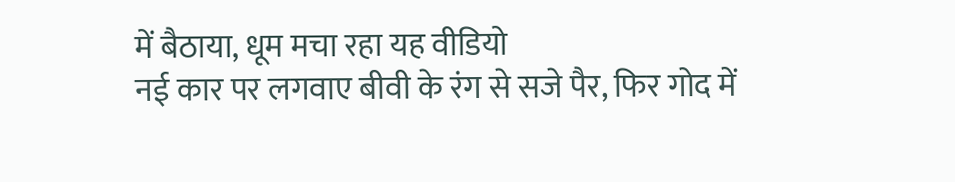में बैठाया, धूम मचा रहा यह वीडियो
नई कार पर लगवाए बीवी के रंग से सजे पैर, फिर गोद में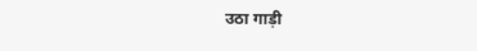उठा गाड़ी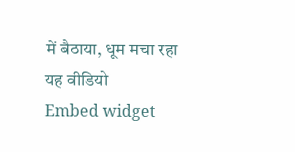में बैठाया, धूम मचा रहा यह वीडियो
Embed widget